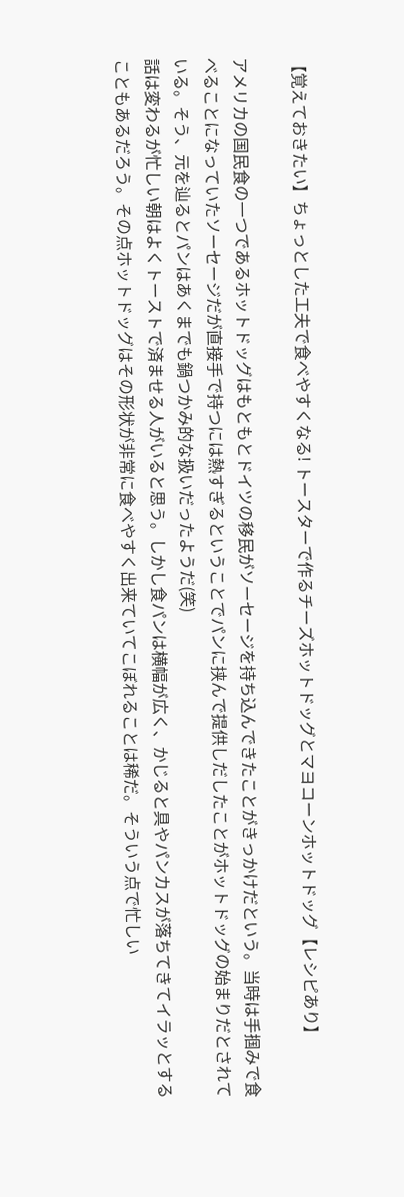【覚えておきたい】ちょっとした工夫で食べやすくなる! トースターで作るチーズホットドッグとマヨコーンホットドッグ【レシピあり】

アメリカの国民食の一つであるホットドッグはもともとドイツの移民がソーセージを持ち込んできたことがきっかけだという。当時は手掴みで食べることになっていたソーセージだが直接手で持つには熱すぎるということでパンに挟んで提供しだしたことがホットドッグの始まりだとされている。そう、元を辿るとパンはあくまでも鍋つかみ的な扱いだったようだ(笑)
話は変わるが忙しい朝はよくトーストで済ませる人がいると思う。しかし食パンは横幅が広く、かじると具やパンカスが落ちてきてイラッとすることもあるだろう。その点ホットドッグはその形状が非常に食べやすく出来ていてこぼれることは稀だ。そういう点で忙しい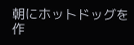朝にホットドッグを作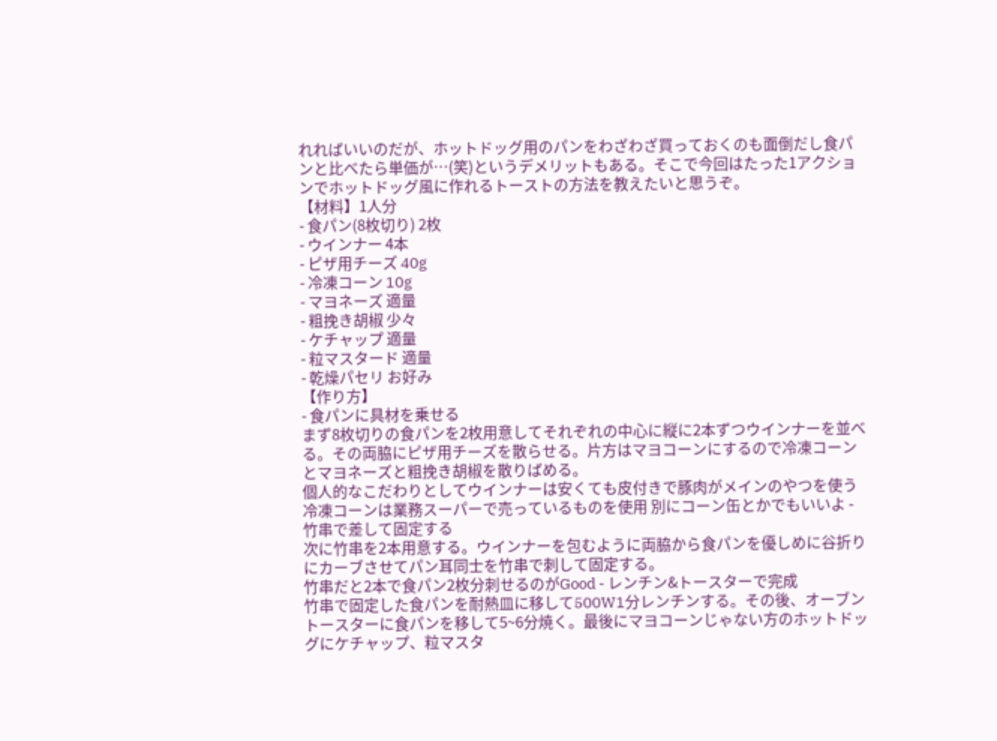れればいいのだが、ホットドッグ用のパンをわざわざ買っておくのも面倒だし食パンと比べたら単価が…(笑)というデメリットもある。そこで今回はたった1アクションでホットドッグ風に作れるトーストの方法を教えたいと思うぞ。
【材料】1人分
- 食パン(8枚切り) 2枚
- ウインナー 4本
- ピザ用チーズ 40g
- 冷凍コーン 10g
- マヨネーズ 適量
- 粗挽き胡椒 少々
- ケチャップ 適量
- 粒マスタード 適量
- 乾燥パセリ お好み
【作り方】
- 食パンに具材を乗せる
まず8枚切りの食パンを2枚用意してそれぞれの中心に縦に2本ずつウインナーを並べる。その両脇にピザ用チーズを散らせる。片方はマヨコーンにするので冷凍コーンとマヨネーズと粗挽き胡椒を散りばめる。
個人的なこだわりとしてウインナーは安くても皮付きで豚肉がメインのやつを使う
冷凍コーンは業務スーパーで売っているものを使用 別にコーン缶とかでもいいよ - 竹串で差して固定する
次に竹串を2本用意する。ウインナーを包むように両脇から食パンを優しめに谷折りにカーブさせてパン耳同士を竹串で刺して固定する。
竹串だと2本で食パン2枚分刺せるのがGood - レンチン&トースターで完成
竹串で固定した食パンを耐熱皿に移して500W1分レンチンする。その後、オーブントースターに食パンを移して5~6分焼く。最後にマヨコーンじゃない方のホットドッグにケチャップ、粒マスタ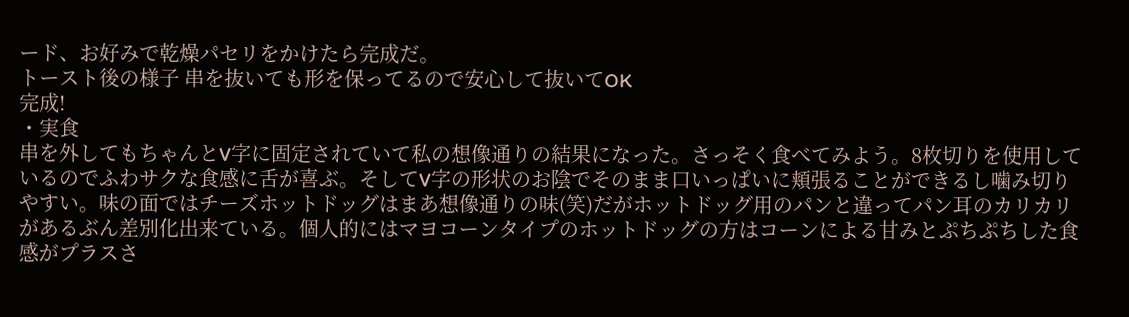ード、お好みで乾燥パセリをかけたら完成だ。
トースト後の様子 串を抜いても形を保ってるので安心して抜いてOK
完成!
・実食
串を外してもちゃんとV字に固定されていて私の想像通りの結果になった。さっそく食べてみよう。8枚切りを使用しているのでふわサクな食感に舌が喜ぶ。そしてV字の形状のお陰でそのまま口いっぱいに頬張ることができるし噛み切りやすい。味の面ではチーズホットドッグはまあ想像通りの味(笑)だがホットドッグ用のパンと違ってパン耳のカリカリがあるぶん差別化出来ている。個人的にはマヨコーンタイプのホットドッグの方はコーンによる甘みとぷちぷちした食感がプラスさ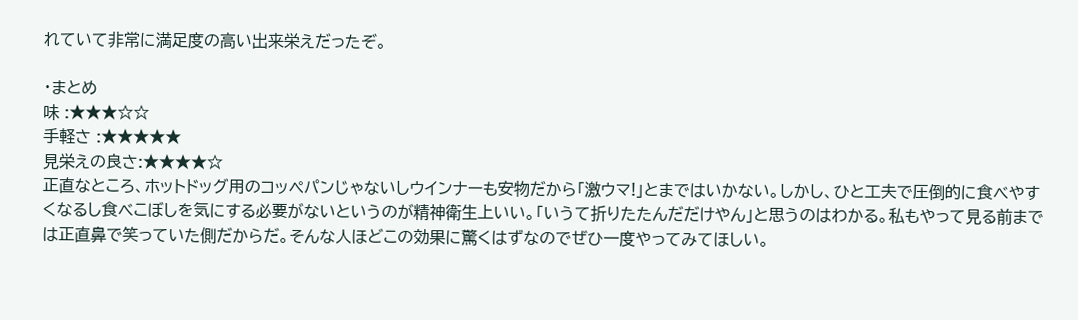れていて非常に満足度の高い出来栄えだったぞ。

・まとめ
味 :★★★☆☆
手軽さ :★★★★★
見栄えの良さ:★★★★☆
正直なところ、ホットドッグ用のコッペパンじゃないしウインナーも安物だから「激ウマ!」とまではいかない。しかし、ひと工夫で圧倒的に食べやすくなるし食べこぼしを気にする必要がないというのが精神衛生上いい。「いうて折りたたんだだけやん」と思うのはわかる。私もやって見る前までは正直鼻で笑っていた側だからだ。そんな人ほどこの効果に驚くはずなのでぜひ一度やってみてほしい。